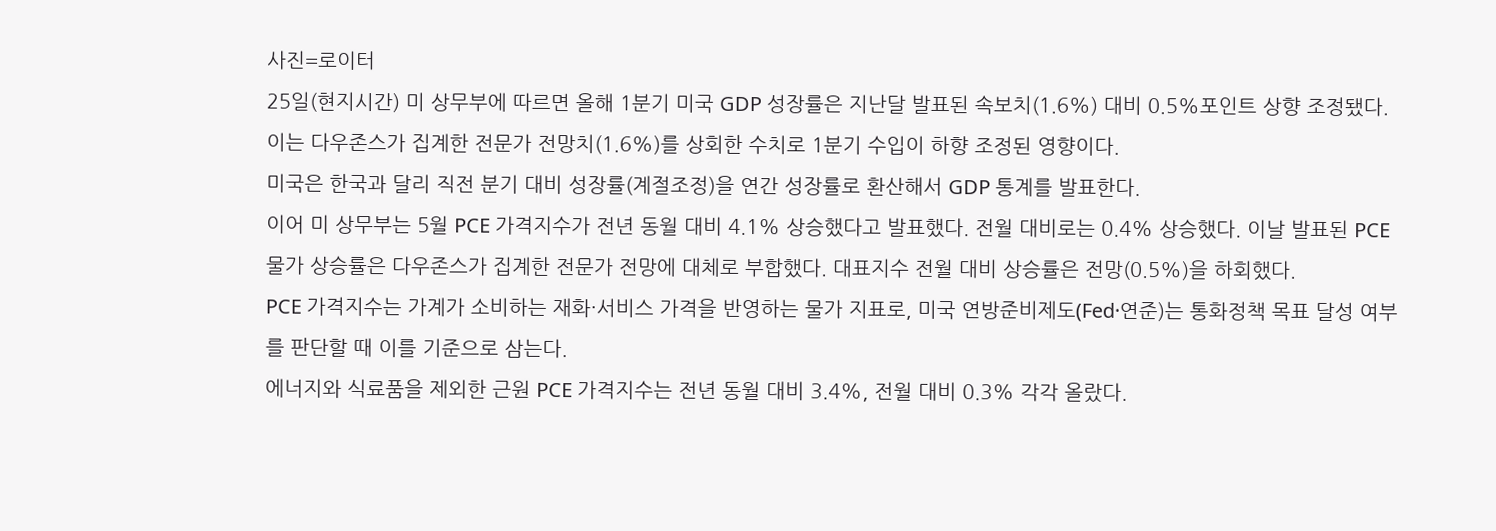사진=로이터
25일(현지시간) 미 상무부에 따르면 올해 1분기 미국 GDP 성장률은 지난달 발표된 속보치(1.6%) 대비 0.5%포인트 상향 조정됐다.
이는 다우존스가 집계한 전문가 전망치(1.6%)를 상회한 수치로 1분기 수입이 하향 조정된 영향이다.
미국은 한국과 달리 직전 분기 대비 성장률(계절조정)을 연간 성장률로 환산해서 GDP 통계를 발표한다.
이어 미 상무부는 5월 PCE 가격지수가 전년 동월 대비 4.1% 상승했다고 발표했다. 전월 대비로는 0.4% 상승했다. 이날 발표된 PCE 물가 상승률은 다우존스가 집계한 전문가 전망에 대체로 부합했다. 대표지수 전월 대비 상승률은 전망(0.5%)을 하회했다.
PCE 가격지수는 가계가 소비하는 재화·서비스 가격을 반영하는 물가 지표로, 미국 연방준비제도(Fed·연준)는 통화정책 목표 달성 여부를 판단할 때 이를 기준으로 삼는다.
에너지와 식료품을 제외한 근원 PCE 가격지수는 전년 동월 대비 3.4%, 전월 대비 0.3% 각각 올랐다.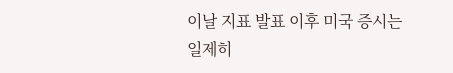이날 지표 발표 이후 미국 증시는 일제히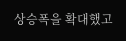상승폭을 확대했고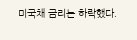미국채 금리는 하락했다.